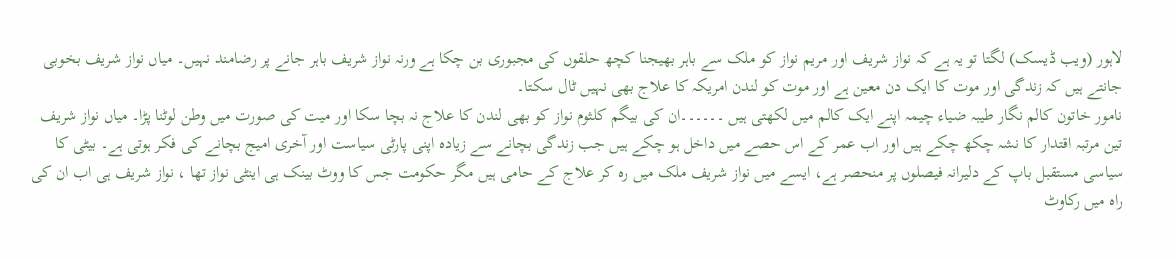لاہور (ویب ڈیسک) لگتا تو یہ ہے کہ نواز شریف اور مریم نواز کو ملک سے باہر بھیجنا کچھ حلقوں کی مجبوری بن چکا ہے ورنہ نواز شریف باہر جانے پر رضامند نہیں۔ میاں نواز شریف بخوبی جانتے ہیں کہ زندگی اور موت کا ایک دن معین ہے اور موت کو لندن امریکہ کا علاج بھی نہیں ٹال سکتا۔
نامور خاتون کالم نگار طیبہ ضیاء چیمہ اپنے ایک کالم میں لکھتی ہیں ۔۔۔۔۔۔ان کی بیگم کلثوم نواز کو بھی لندن کا علاج نہ بچا سکا اور میت کی صورت میں وطن لوٹنا پڑا۔ میاں نواز شریف تین مرتبہ اقتدار کا نشہ چکھ چکے ہیں اور اب عمر کے اس حصے میں داخل ہو چکے ہیں جب زندگی بچانے سے زیادہ اپنی پارٹی سیاست اور آخری امیج بچانے کی فکر ہوتی ہے۔ بیٹی کا سیاسی مستقبل باپ کے دلیرانہ فیصلوں پر منحصر ہے، ایسے میں نواز شریف ملک میں رہ کر علاج کے حامی ہیں مگر حکومت جس کا ووٹ بینک ہی اینٹی نواز تھا ، نواز شریف ہی اب ان کی راہ میں رکاوٹ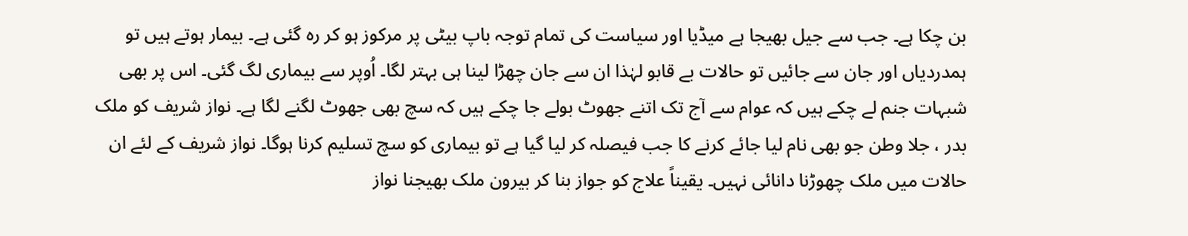بن چکا ہے۔ جب سے جیل بھیجا ہے میڈیا اور سیاست کی تمام توجہ باپ بیٹی پر مرکوز ہو کر رہ گئی ہے۔ بیمار ہوتے ہیں تو ہمدردیاں اور جان سے جائیں تو حالات بے قابو لہٰذا ان سے جان چھڑا لینا ہی بہتر لگا۔ اُوپر سے بیماری لگ گئی۔ اس پر بھی شبہات جنم لے چکے ہیں کہ عوام سے آج تک اتنے جھوٹ بولے جا چکے ہیں کہ سچ بھی جھوٹ لگنے لگا ہے۔ نواز شریف کو ملک بدر ، جلا وطن جو بھی نام لیا جائے کرنے کا جب فیصلہ کر لیا گیا ہے تو بیماری کو سچ تسلیم کرنا ہوگا۔ نواز شریف کے لئے ان حالات میں ملک چھوڑنا دانائی نہیں۔ یقیناً علاج کو جواز بنا کر بیرون ملک بھیجنا نواز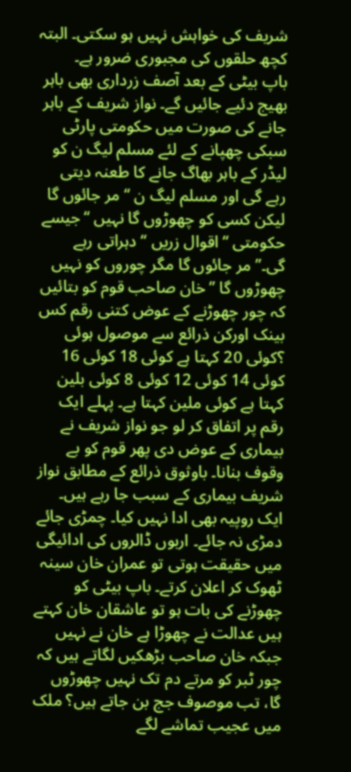شریف کی خواہش نہیں ہو سکتی۔ البتہ کچھ حلقوں کی مجبوری ضرور ہے۔
باپ بیٹی کے بعد آصف زرداری بھی باہر بھیج دئیے جائیں گے۔ نواز شریف کے باہر جانے کی صورت میں حکومتی پارٹی سبکی چھپانے کے لئے مسلم لیگ ن کو لیڈر کے باہر بھاگ جانے کا طعنہ دیتی رہے گی اور مسلم لیگ ن ‘‘ مر جائوں گا لیکن کسی کو چھوڑوں گا نہیں ‘‘جیسے حکومتی ‘‘اقوال زریں ‘‘ دہراتی رہے گی۔’’مر جائوں گا مگر چوروں کو نہیں چھوڑوں گا ’’خان صاحب قوم کو بتائیں کہ چور چھوڑنے کے عوض کتنی رقم کس بینک اورکن ذرائع سے موصول ہوئی ؟کوئی 20 کہتا ہے کوئی 18 کوئی 16 کوئی 14 کوئی 12 کوئی 8 کوئی بلین کہتا ہے کوئی ملین کہتا ہے۔ پہلے ایک رقم پر اتفاق کر لو جو نواز شریف نے بیماری کے عوض دی پھر قوم کو بے وقوف بنانا۔ باوثوق ذرائع کے مطابق نواز شریف بیماری کے سبب جا رہے ہیں۔ ایک روپیہ بھی ادا نہیں کیا۔ چمڑی جائے دمڑی نہ جائے۔ اربوں ڈالروں کی ادائیگی میں حقیقت ہوتی تو عمران خان سینہ ٹھوک کر اعلان کرتے۔ باپ بیٹی کو چھوڑنے کی بات ہو تو عاشقان خان کہتے ہیں عدالت نے چھوڑا ہے خان نے نہیں جبکہ خان صاحب بڑھکیں لگاتے ہیں کہ چور ٹبر کو مرتے دم تک نہیں چھوڑوں گا، تب موصوف جج بن جاتے ہیں؟ ملک میں عجیب تماشے لگے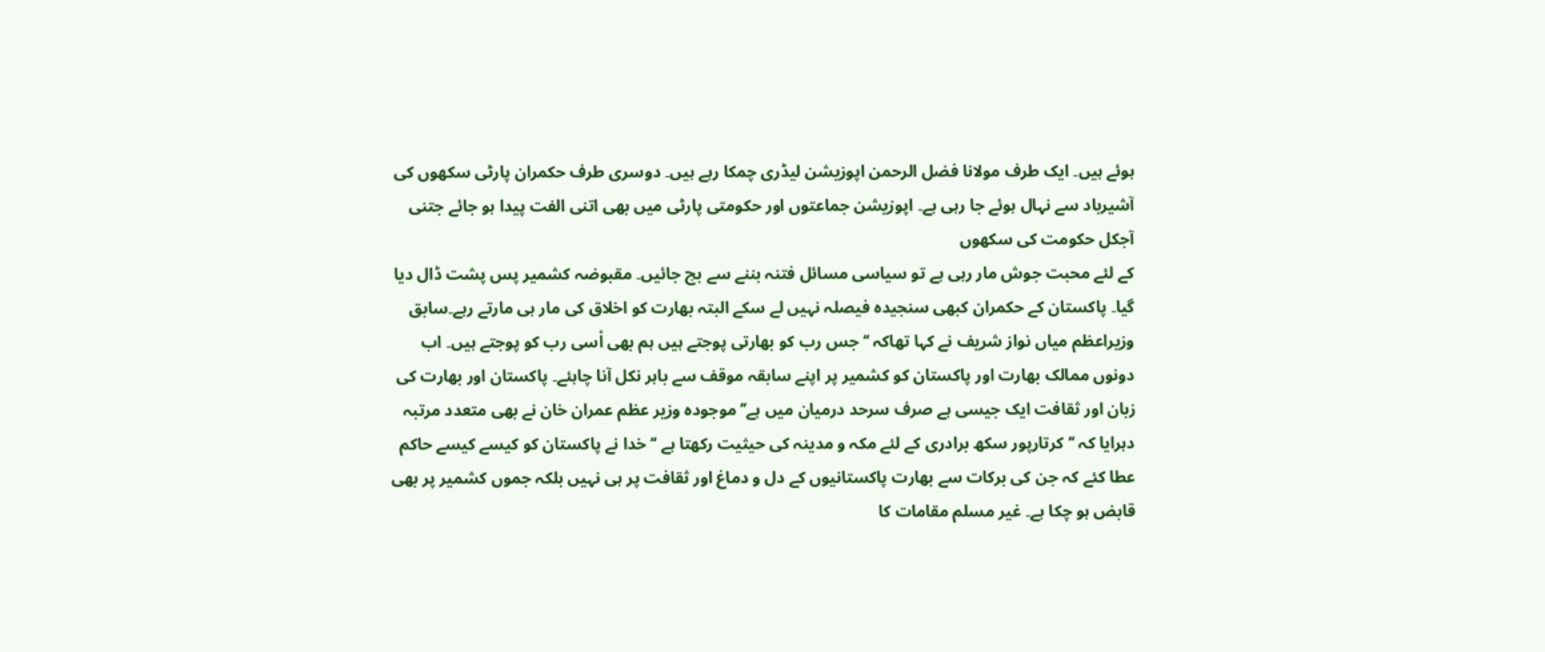ہوئے ہیں۔ ایک طرف مولانا فضل الرحمن اپوزیشن لیڈری چمکا رہے ہیں۔ دوسری طرف حکمران پارٹی سکھوں کی آشیرباد سے نہال ہوئے جا رہی ہے۔ اپوزیشن جماعتوں اور حکومتی پارٹی میں بھی اتنی الفت پیدا ہو جائے جتنی آجکل حکومت کی سکھوں
کے لئے محبت جوش مار رہی ہے تو سیاسی مسائل فتنہ بننے سے بچ جائیں۔ مقبوضہ کشمیر پس پشت ڈال دیا گیا۔ پاکستان کے حکمران کبھی سنجیدہ فیصلہ نہیں لے سکے البتہ بھارت کو اخلاق کی مار ہی مارتے رہے۔سابق وزیراعظم میاں نواز شریف نے کہا تھاکہ ‘‘جس رب کو بھارتی پوجتے ہیں ہم بھی اْسی رب کو پوجتے ہیں۔ اب دونوں ممالک بھارت اور پاکستان کو کشمیر پر اپنے سابقہ موقف سے باہر نکل آنا چاہئے۔ پاکستان اور بھارت کی زبان اور ثقافت ایک جیسی ہے صرف سرحد درمیان میں ہے’’ موجودہ وزیر عظم عمران خان نے بھی متعدد مرتبہ دہرایا کہ ‘‘کرتارپور سکھ برادری کے لئے مکہ و مدینہ کی حیثیت رکھتا ہے ‘‘ خدا نے پاکستان کو کیسے کیسے حاکم عطا کئے کہ جن کی برکات سے بھارت پاکستانیوں کے دل و دماغ اور ثقافت پر ہی نہیں بلکہ جموں کشمیر پر بھی قابض ہو چکا ہے۔ غیر مسلم مقامات کا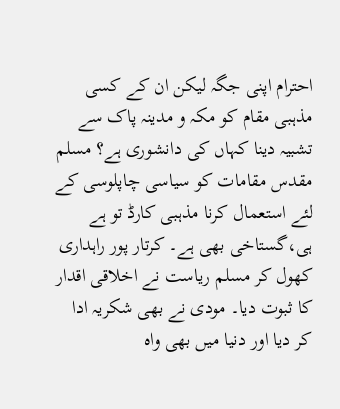احترام اپنی جگہ لیکن ان کے کسی مذہبی مقام کو مکہ و مدینہ پاک سے تشبیہ دینا کہاں کی دانشوری ہے؟ مسلم مقدس مقامات کو سیاسی چاپلوسی کے لئے استعمال کرنا مذہبی کارڈ تو ہے ہی،گستاخی بھی ہے۔ کرتار پور راہداری کھول کر مسلم ریاست نے اخلاقی اقدار کا ثبوت دیا۔ مودی نے بھی شکریہ ادا کر دیا اور دنیا میں بھی واہ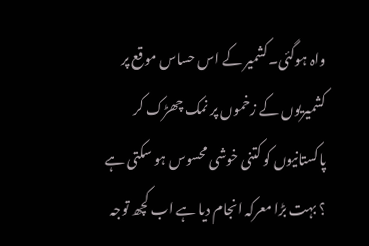واہ ہوگئی۔کشمیر کے اس حساس موقع پر کشمیریوں کے زخموں پر نمک چھڑک کر پاکستانیوں کو کتنی خوشی محسوس ہو سکتی ہے ؟ بہت بڑا معرکہ انجام دیا ہے اب کچھ توجہ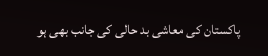پاکستان کی معاشی بد حالی کی جانب بھی ہو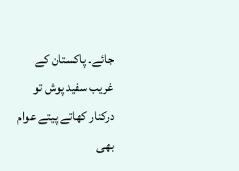جائے۔ پاکستان کے غریب سفید پوش تو درکنار کھاتے پیتے عوام بھی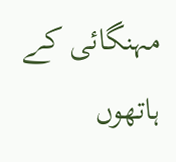مہنگائی کے ہاتھوں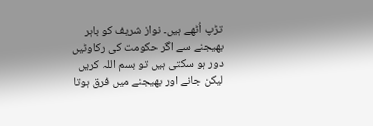تڑپ اُٹھے ہیں۔ نواز شریف کو باہر بھیجنے سے اگر حکومت کی رکاوٹیں دور ہو سکتی ہیں تو بسم اللہ کریں لیکن جانے اور بھیجنے میں فرق ہوتا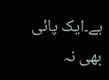ہے۔ایک پائی بھی نہ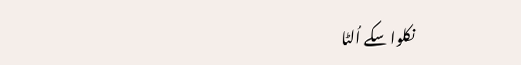نکلوا سکے اُلٹا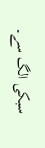سبکی الگ سے۔